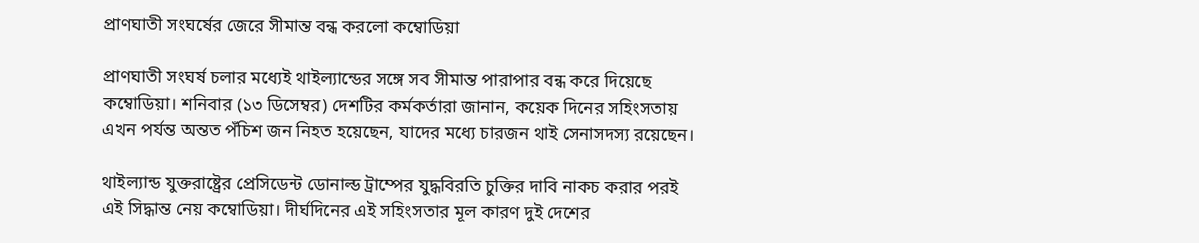প্রাণঘাতী সংঘর্ষের জেরে সীমান্ত বন্ধ করলো কম্বোডিয়া

প্রাণঘাতী সংঘর্ষ চলার মধ্যেই থাইল্যান্ডের সঙ্গে সব সীমান্ত পারাপার বন্ধ করে দিয়েছে কম্বোডিয়া। শনিবার (১৩ ডিসেম্বর) দেশটির কর্মকর্তারা জানান, কয়েক দিনের সহিংসতায় এখন পর্যন্ত অন্তত পঁচিশ জন নিহত হয়েছেন, যাদের মধ্যে চারজন থাই সেনাসদস্য রয়েছেন।

থাইল্যান্ড যুক্তরাষ্ট্রের প্রেসিডেন্ট ডোনাল্ড ট্রাম্পের যুদ্ধবিরতি চুক্তির দাবি নাকচ করার পরই এই সিদ্ধান্ত নেয় কম্বোডিয়া। দীর্ঘদিনের এই সহিংসতার মূল কারণ দুই দেশের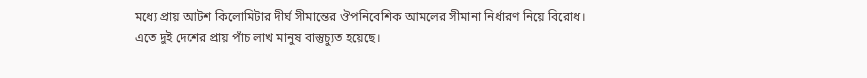মধ্যে প্রায় আটশ কিলোমিটার দীর্ঘ সীমান্তের ঔপনিবেশিক আমলের সীমানা নির্ধারণ নিয়ে বিরোধ। এতে দুই দেশের প্রায় পাঁচ লাখ মানুষ বাস্তুচ্যুত হয়েছে।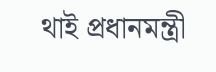থাই প্রধানমন্ত্রী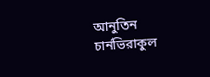আনুতিন চার্নভিরাকুল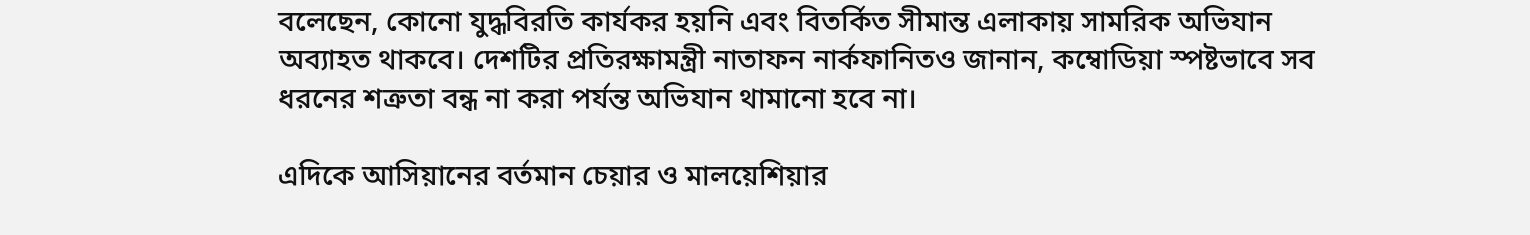বলেছেন, কোনো যুদ্ধবিরতি কার্যকর হয়নি এবং বিতর্কিত সীমান্ত এলাকায় সামরিক অভিযান অব্যাহত থাকবে। দেশটির প্রতিরক্ষামন্ত্রী নাতাফন নার্কফানিতও জানান, কম্বোডিয়া স্পষ্টভাবে সব ধরনের শত্রুতা বন্ধ না করা পর্যন্ত অভিযান থামানো হবে না।

এদিকে আসিয়ানের বর্তমান চেয়ার ও মালয়েশিয়ার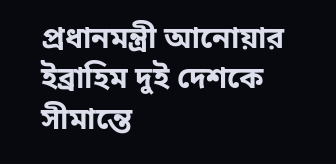প্রধানমন্ত্রী আনোয়ার ইব্রাহিম দুই দেশকে সীমান্তে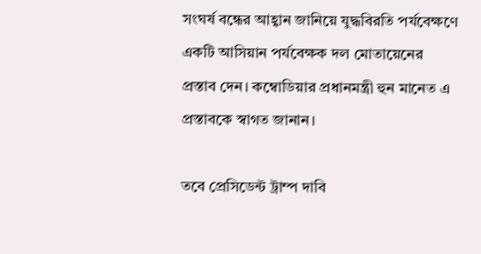সংঘর্ষ বন্ধের আহ্বান জানিয়ে যুদ্ধবিরতি পর্যবেক্ষণে একটি আসিয়ান পর্যবেক্ষক দল মোতায়েনের প্রস্তাব দেন। কম্বোডিয়ার প্রধানমন্ত্রী হুন মানেত এ প্রস্তাবকে স্বাগত জানান।

তবে প্রেসিডেন্ট ট্রাম্প দাবি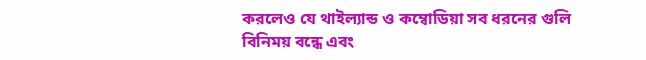করলেও যে থাইল্যান্ড ও কম্বোডিয়া সব ধরনের গুলি বিনিময় বন্ধে এবং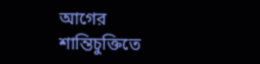আগের শান্তিচুক্তিতে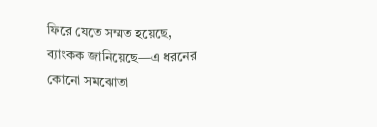ফিরে যেতে সম্মত হয়েছে, ব্যাংকক জানিয়েছে—এ ধরনের কোনো সমঝোতা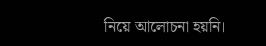নিয়ে আলোচনা হয়নি।